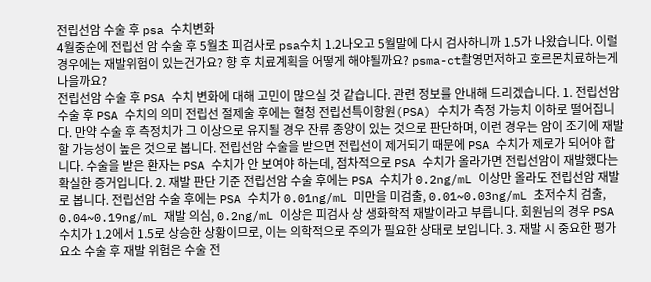전립선암 수술 후 psa 수치변화
4월중순에 전립선 암 수술 후 5월초 피검사로 psa수치 1.2나오고 5월말에 다시 검사하니까 1.5가 나왔습니다. 이럴 경우에는 재발위험이 있는건가요? 향 후 치료계획을 어떻게 해야될까요? psma-ct촬영먼저하고 호르몬치료하는게 나을까요?
전립선암 수술 후 PSA 수치 변화에 대해 고민이 많으실 것 같습니다. 관련 정보를 안내해 드리겠습니다. 1. 전립선암 수술 후 PSA 수치의 의미 전립선 절제술 후에는 혈청 전립선특이항원(PSA) 수치가 측정 가능치 이하로 떨어집니다. 만약 수술 후 측정치가 그 이상으로 유지될 경우 잔류 종양이 있는 것으로 판단하며, 이런 경우는 암이 조기에 재발할 가능성이 높은 것으로 봅니다. 전립선암 수술을 받으면 전립선이 제거되기 때문에 PSA 수치가 제로가 되어야 합니다. 수술을 받은 환자는 PSA 수치가 안 보여야 하는데, 점차적으로 PSA 수치가 올라가면 전립선암이 재발했다는 확실한 증거입니다. 2. 재발 판단 기준 전립선암 수술 후에는 PSA 수치가 0.2ng/mL 이상만 올라도 전립선암 재발로 봅니다. 전립선암 수술 후에는 PSA 수치가 0.01ng/mL 미만을 미검출, 0.01~0.03ng/mL 초저수치 검출, 0.04~0.19ng/mL 재발 의심, 0.2ng/mL 이상은 피검사 상 생화학적 재발이라고 부릅니다. 회원님의 경우 PSA 수치가 1.2에서 1.5로 상승한 상황이므로, 이는 의학적으로 주의가 필요한 상태로 보입니다. 3. 재발 시 중요한 평가 요소 수술 후 재발 위험은 수술 전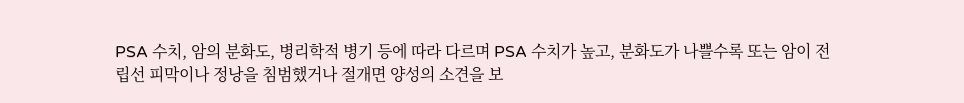PSA 수치, 암의 분화도, 병리학적 병기 등에 따라 다르며 PSA 수치가 높고, 분화도가 나쁠수록 또는 암이 전립선 피막이나 정낭을 침범했거나 절개면 양성의 소견을 보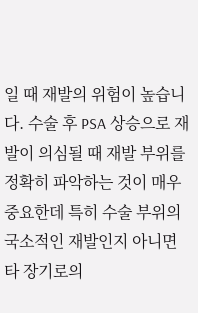일 때 재발의 위험이 높습니다. 수술 후 PSA 상승으로 재발이 의심될 때 재발 부위를 정확히 파악하는 것이 매우 중요한데 특히 수술 부위의 국소적인 재발인지 아니면 타 장기로의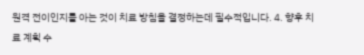원격 전이인지를 아는 것이 치료 방침을 결정하는데 필수적입니다. 4. 향후 치료 계획 수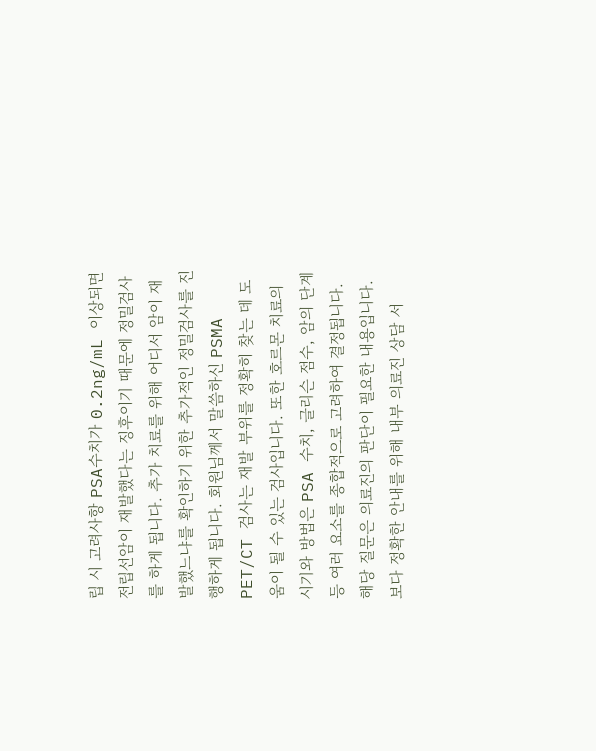립 시 고려사항 PSA수치가 0.2ng/mL 이상되면 전립선암이 재발했다는 징후이기 때문에 정밀검사를 하게 됩니다. 추가 치료를 위해 어디서 암이 재발했느냐를 확인하기 위한 추가적인 정밀검사를 진행하게 됩니다. 회원님께서 말씀하신 PSMA PET/CT 검사는 재발 부위를 정확히 찾는 데 도움이 될 수 있는 검사입니다. 또한 호르몬 치료의 시기와 방법은 PSA 수치, 글리슨 점수, 암의 단계 등 여러 요소를 종합적으로 고려하여 결정됩니다. 해당 질문은 의료진의 판단이 필요한 내용입니다. 보다 정확한 안내를 위해 내부 의료진 상담 서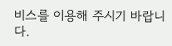비스를 이용해 주시기 바랍니다.